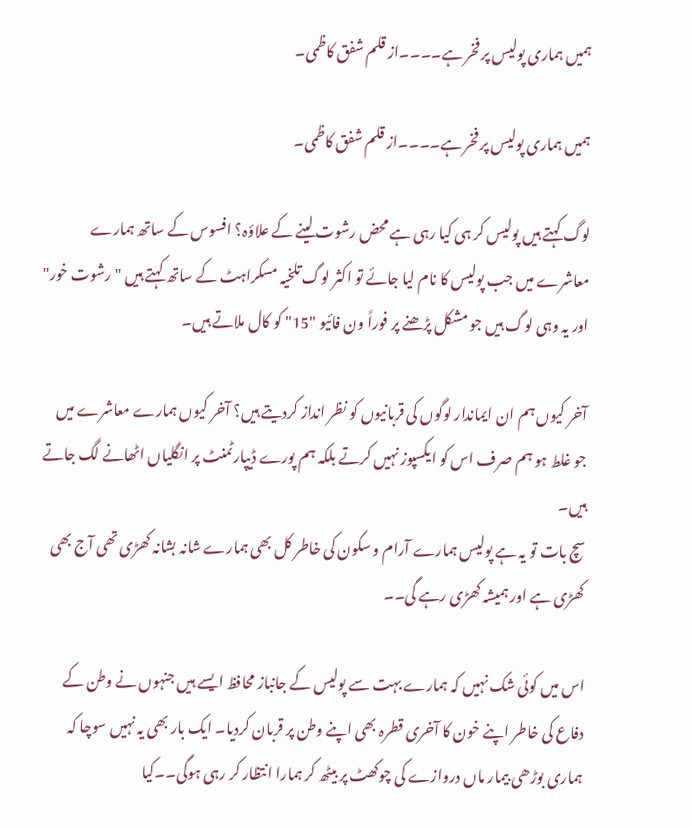ہمیں ہماری پولیس پر فخر ہے۔۔۔۔از قلم شفق کاظمی۔

ہمیں ہماری پولیس پر فخر ہے۔۔۔۔از قلم شفق کاظمی۔

لوگ کہتے ہیں پولیس کر ہی کیا رہی ہے محض رشوت لینے کے علاؤہ؟ افسوس کے ساتھ ہمارے معاشرے میں جب پولیس کا نام لیا جائے تو اکثر لوگ تلخیہ مسکراہٹ کے ساتھ کہتے ہیں "رشوت خور" اور یہ وہی لوگ ہیں جو مشکل پڑھنے پر فوراً ون فائیو "15" کو کال ملاتے ہیں۔

آخر کیوں ہم ان ایماندار لوگوں کی قربانیوں کو نظر انداز کردیتے ہیں؟ آخر کیوں ہمارے معاشرے میں جو غلط ہو ہم صرف اس کو ایکسپوز نہیں کرتے بلکہ ہم پورے ڈیپارٹمنٹ پر انگلیاں اٹھانے لگ جاتے ہیں۔
سچ بات تو یہ ہے پولیس ہمارے آرام و سکون کی خاطر کل بھی ہمارے شانہ بشانہ کھڑی تھی آج بھی کھڑی ہے اور ہمیشہ کھڑی رہے گی۔۔

اس میں کوئی شک نہیں کہ ہمارے بہت سے پولیس کے جانباز محافظ ایسے ہیں جنہوں نے وطن کے دفاع کی خاطر اپنے خون کا آخری قطرہ بھی اپنے وطن پر قربان کردیا۔ ایک بار بھی یہ نہیں سوچا کہ ہماری بوڑھی بیمار ماں دروازے کی چوکھٹ پر بیٹھ کر ہمارا انتظار کر رہی ہوگی۔۔کیا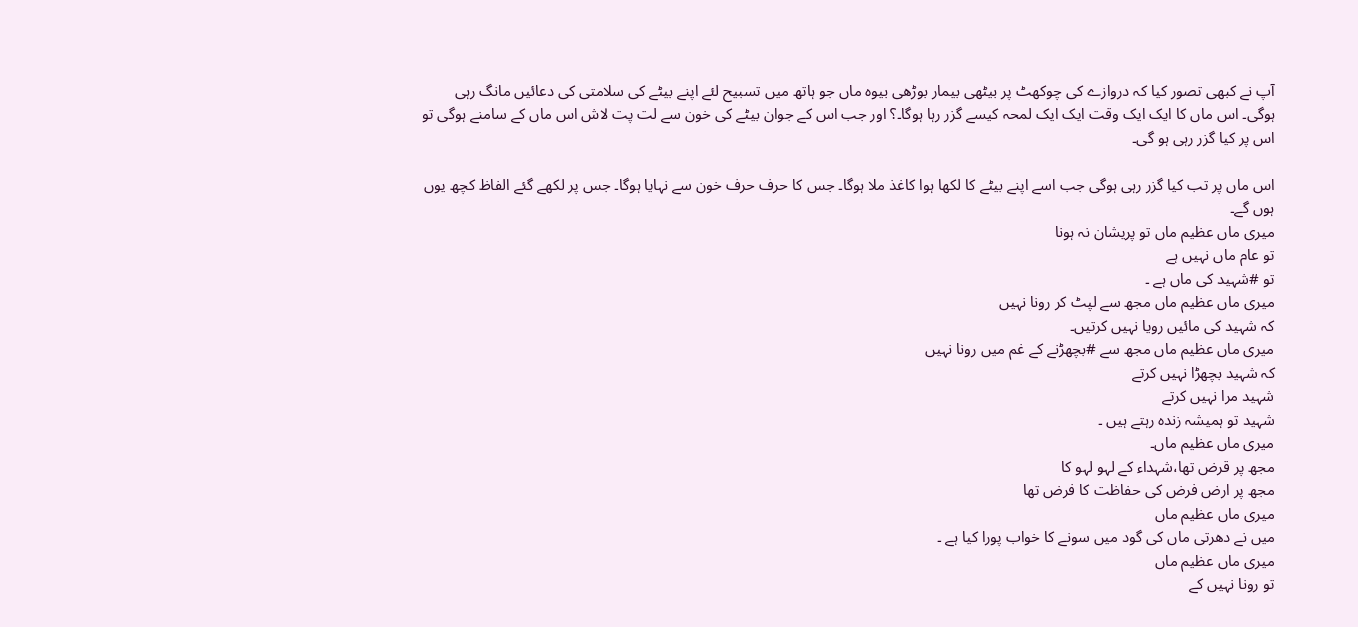آپ نے کبھی تصور کیا کہ دروازے کی چوکھٹ پر بیٹھی بیمار بوڑھی بیوہ ماں جو ہاتھ میں تسبیح لئے اپنے بیٹے کی سلامتی کی دعائیں مانگ رہی ہوگی۔ اس ماں کا ایک ایک وقت ایک ایک لمحہ کیسے گزر رہا ہوگا۔؟ اور جب اس کے جوان بیٹے کی خون سے لت پت لاش اس ماں کے سامنے ہوگی تو اس پر کیا گزر رہی ہو گی۔

اس ماں پر تب کیا گزر رہی ہوگی جب اسے اپنے بیٹے کا لکھا ہوا کاغذ ملا ہوگا۔ جس کا حرف حرف خون سے نہایا ہوگا۔ جس پر لکھے گئے الفاظ کچھ یوں ہوں گے۔
میری ماں عظیم ماں تو پریشان نہ ہونا
تو عام ماں نہیں ہے
تو #شہید کی ماں ہے ۔
میری ماں عظیم ماں مجھ سے لپٹ کر رونا نہیں
کہ شہید کی مائیں رویا نہیں کرتیں۔
میری ماں عظیم ماں مجھ سے #بچھڑنے کے غم میں رونا نہیں
کہ شہید بچھڑا نہیں کرتے
شہید مرا نہیں کرتے
شہید تو ہمیشہ زندہ رہتے ہیں ۔
میری ماں عظیم ماں۔
مجھ پر قرض تھا،شہداء کے لہو لہو کا
مجھ پر ارض فرض کی حفاظت کا فرض تھا
میری ماں عظیم ماں
میں نے دھرتی ماں کی گود میں سونے کا خواب پورا کیا ہے ۔
میری ماں عظیم ماں
تو رونا نہیں کے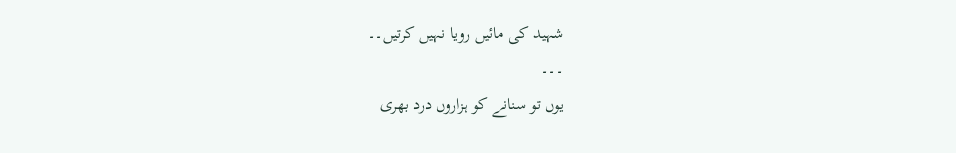شہید کی مائیں رویا نہیں کرتیں۔۔
۔۔۔
یوں تو سنانے کو ہزاروں درد بھری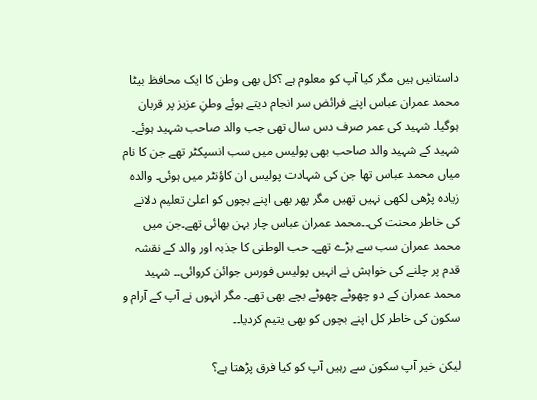داستانیں ہیں مگر کیا آپ کو معلوم ہے ؟کل بھی وطن کا ایک محافظ بیٹا محمد عمران عباس اپنے فرائض سر انجام دیتے ہوئے وطنِ عزیز پر قربان ہوگیا۔ شہید کی عمر صرف دس سال تھی جب والد صاحب شہید ہوئے۔ شہید کے شہید والد صاحب بھی پولیس میں سب انسپکٹر تھے جن کا نام میاں محمد عباس تھا جن کی شہادت پولیس ان کاؤنٹر میں ہوئی۔ والدہ زیادہ پڑھی لکھی نہیں تھیں مگر پھر بھی اپنے بچوں کو اعلیٰ تعلیم دلانے کی خاطر محنت کی۔۔محمد عمران عباس چار بہن بھائی تھے۔جن میں محمد عمران سب سے بڑے تھے۔ حب الوطنی کا جذبہ اور والد کے نقشہ قدم پر چلنے کی خواہش نے انہیں پولیس فورس جوائن کروائی۔۔ شہید محمد عمران کے دو چھوٹے چھوٹے بچے بھی تھے۔ مگر انہوں نے آپ کے آرام و سکون کی خاطر کل اپنے بچوں کو بھی یتیم کردیا۔۔

لیکن خیر آپ سکون سے رہیں آپ کو کیا فرق پڑھتا ہے؟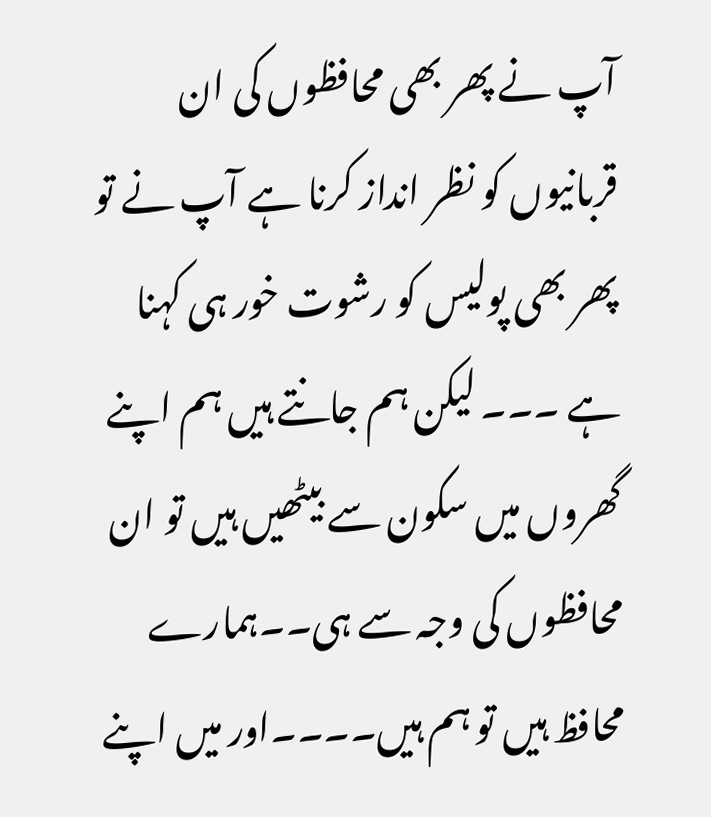آپ نے پھر بھی محافظوں کی ان قربانیوں کو نظر انداز کرنا ہے آپ نے تو پھر بھی پولیس کو رشوت خور ہی کہنا ہے ۔۔۔ لیکن ہم جانتے ہیں ہم اپنے گھروں میں سکون سے بیٹھیں ہیں تو ان محافظوں کی وجہ سے ہی۔۔ہمارے محافظ ہیں تو ہم ہیں۔۔۔۔اور میں اپنے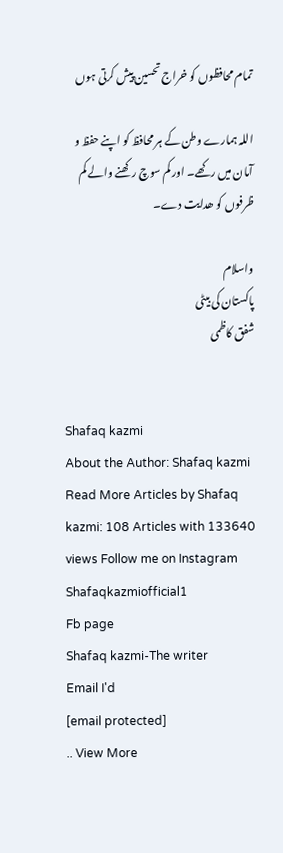تمام محافظوں کو خراج تحسین پیش کرتی ہوں

اللہ ہمارے وطن کے ہر محافظ کو اپنے حفظ و آمان میں رکھے۔ اور کم سوچ رکھنے والے کم ظرفوں کو ھدایت دے۔

واسلام
پاکستان کی بیٹی
شفق کاظمی


Shafaq kazmi
About the Author: Shafaq kazmi Read More Articles by Shafaq kazmi: 108 Articles with 133640 views Follow me on Instagram
Shafaqkazmiofficial1
Fb page
Shafaq kazmi-The writer
Email I'd
[email protected]
.. View More